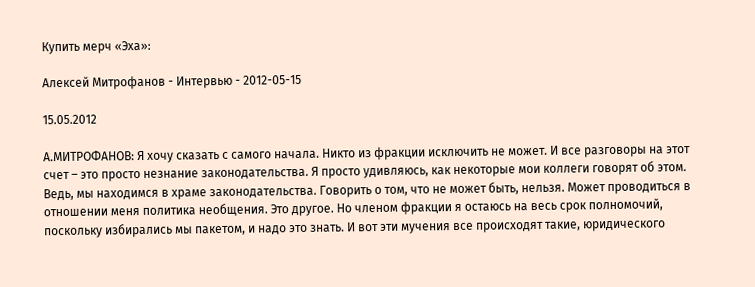Купить мерч «Эха»:

Алексей Митрофанов - Интервью - 2012-05-15

15.05.2012

А.МИТРОФАНОВ: Я хочу сказать с самого начала. Никто из фракции исключить не может. И все разговоры на этот счет – это просто незнание законодательства. Я просто удивляюсь, как некоторые мои коллеги говорят об этом. Ведь, мы находимся в храме законодательства. Говорить о том, что не может быть, нельзя. Может проводиться в отношении меня политика необщения. Это другое. Но членом фракции я остаюсь на весь срок полномочий, поскольку избирались мы пакетом, и надо это знать. И вот эти мучения все происходят такие, юридического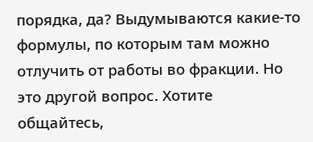порядка, да? Выдумываются какие-то формулы, по которым там можно отлучить от работы во фракции. Но это другой вопрос. Хотите общайтесь,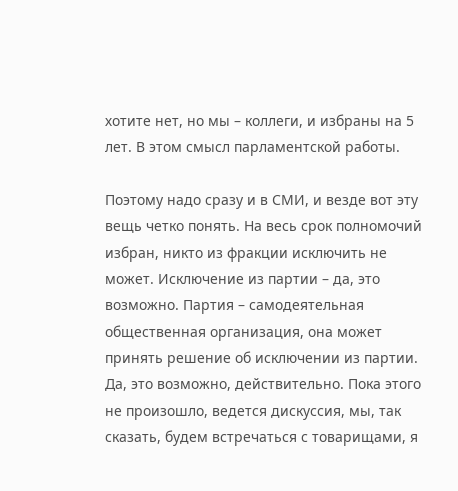хотите нет, но мы – коллеги, и избраны на 5 лет. В этом смысл парламентской работы.

Поэтому надо сразу и в СМИ, и везде вот эту вещь четко понять. На весь срок полномочий избран, никто из фракции исключить не может. Исключение из партии – да, это возможно. Партия – самодеятельная общественная организация, она может принять решение об исключении из партии. Да, это возможно, действительно. Пока этого не произошло, ведется дискуссия, мы, так сказать, будем встречаться с товарищами, я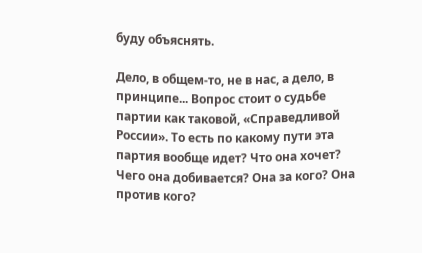буду объяснять.

Дело, в общем-то, не в нас, а дело, в принципе... Вопрос стоит о судьбе партии как таковой, «Справедливой России». То есть по какому пути эта партия вообще идет? Что она хочет? Чего она добивается? Она за кого? Она против кого?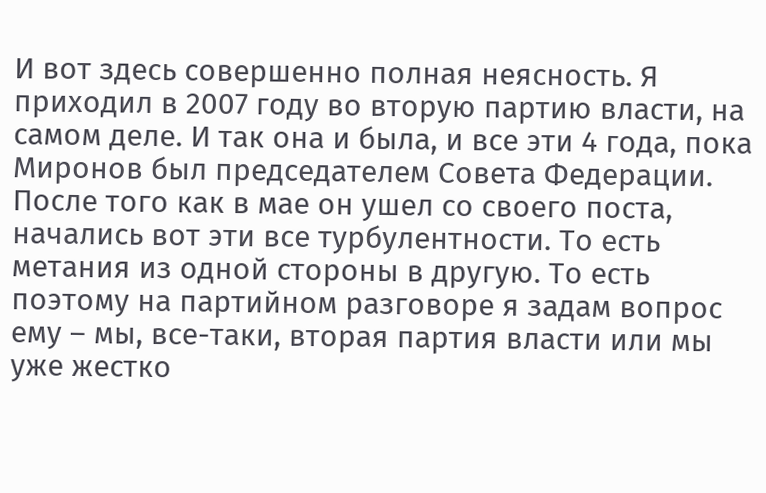И вот здесь совершенно полная неясность. Я приходил в 2007 году во вторую партию власти, на самом деле. И так она и была, и все эти 4 года, пока Миронов был председателем Совета Федерации. После того как в мае он ушел со своего поста, начались вот эти все турбулентности. То есть метания из одной стороны в другую. То есть поэтому на партийном разговоре я задам вопрос ему – мы, все-таки, вторая партия власти или мы уже жестко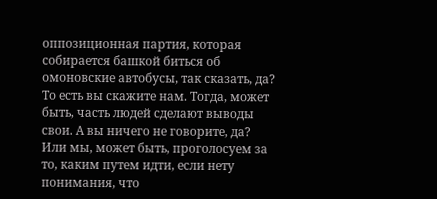оппозиционная партия, которая собирается башкой биться об омоновские автобусы, так сказать, да? То есть вы скажите нам. Тогда, может быть, часть людей сделают выводы свои. А вы ничего не говорите, да? Или мы, может быть, проголосуем за то, каким путем идти, если нету понимания, что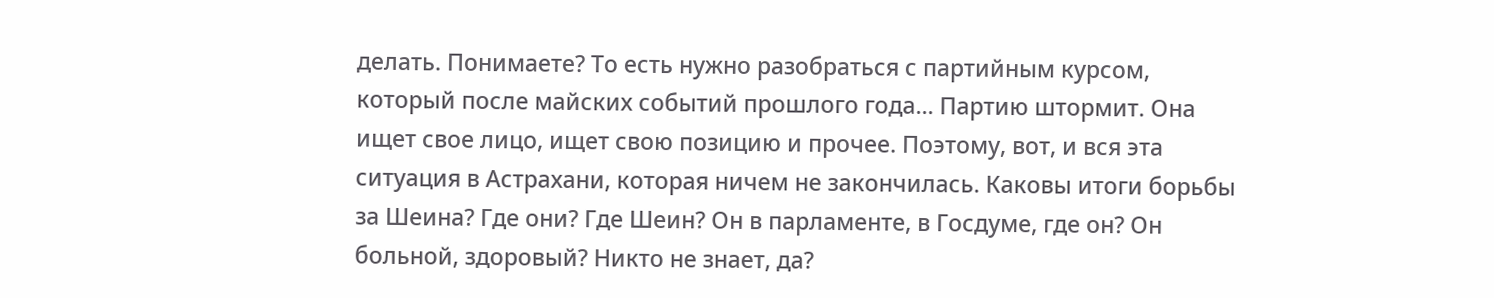делать. Понимаете? То есть нужно разобраться с партийным курсом, который после майских событий прошлого года... Партию штормит. Она ищет свое лицо, ищет свою позицию и прочее. Поэтому, вот, и вся эта ситуация в Астрахани, которая ничем не закончилась. Каковы итоги борьбы за Шеина? Где они? Где Шеин? Он в парламенте, в Госдуме, где он? Он больной, здоровый? Никто не знает, да?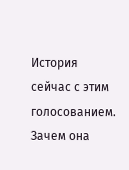История сейчас с этим голосованием. Зачем она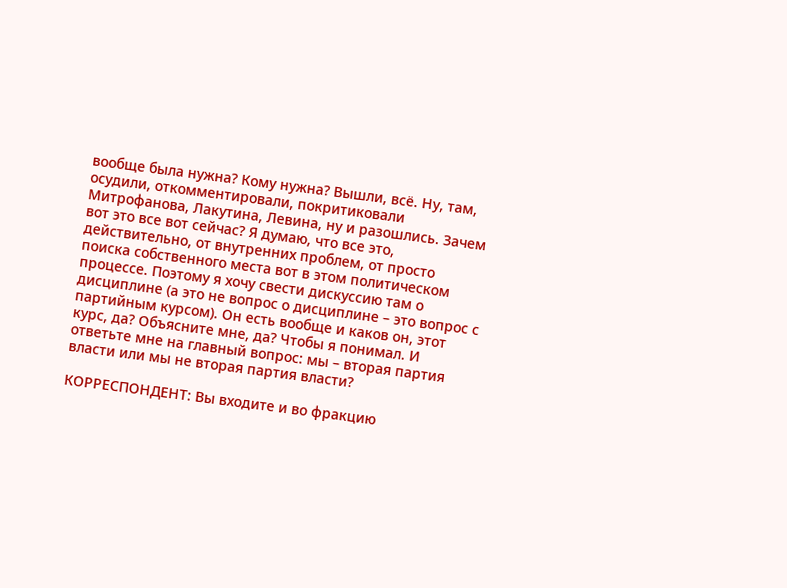вообще была нужна? Кому нужна? Вышли, всё. Ну, там, осудили, откомментировали, покритиковали Митрофанова, Лакутина, Левина, ну и разошлись. Зачем вот это все вот сейчас? Я думаю, что все это, действительно, от внутренних проблем, от просто поиска собственного места вот в этом политическом процессе. Поэтому я хочу свести дискуссию там о дисциплине (а это не вопрос о дисциплине – это вопрос с партийным курсом). Он есть вообще и каков он, этот курс, да? Объясните мне, да? Чтобы я понимал. И ответьте мне на главный вопрос: мы – вторая партия власти или мы не вторая партия власти?

КОРРЕСПОНДЕНТ: Вы входите и во фракцию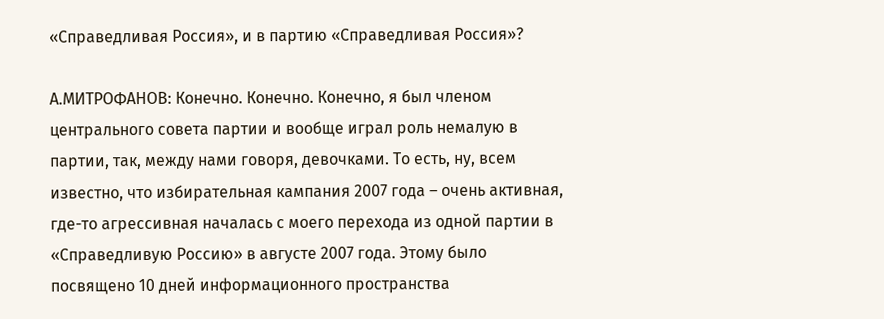«Справедливая Россия», и в партию «Справедливая Россия»?

А.МИТРОФАНОВ: Конечно. Конечно. Конечно, я был членом центрального совета партии и вообще играл роль немалую в партии, так, между нами говоря, девочками. То есть, ну, всем известно, что избирательная кампания 2007 года – очень активная, где-то агрессивная началась с моего перехода из одной партии в «Справедливую Россию» в августе 2007 года. Этому было посвящено 10 дней информационного пространства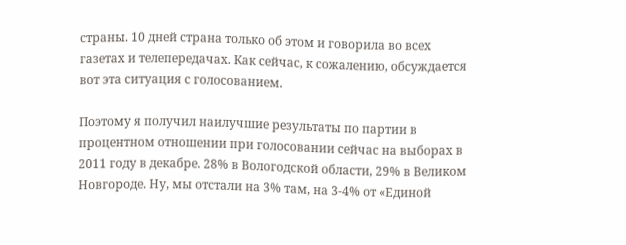страны. 10 дней страна только об этом и говорила во всех газетах и телепередачах. Как сейчас, к сожалению, обсуждается вот эта ситуация с голосованием.

Поэтому я получил наилучшие результаты по партии в процентном отношении при голосовании сейчас на выборах в 2011 году в декабре. 28% в Вологодской области, 29% в Великом Новгороде. Ну, мы отстали на 3% там, на 3-4% от «Единой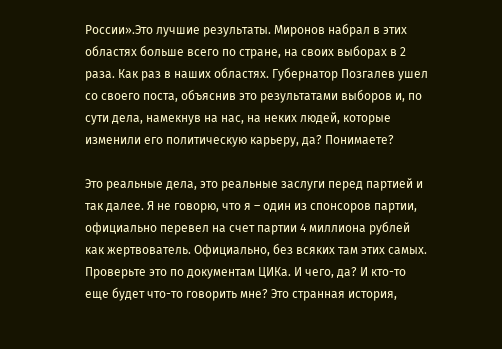России».Это лучшие результаты. Миронов набрал в этих областях больше всего по стране, на своих выборах в 2 раза. Как раз в наших областях. Губернатор Позгалев ушел со своего поста, объяснив это результатами выборов и, по сути дела, намекнув на нас, на неких людей, которые изменили его политическую карьеру, да? Понимаете?

Это реальные дела, это реальные заслуги перед партией и так далее. Я не говорю, что я – один из спонсоров партии, официально перевел на счет партии 4 миллиона рублей как жертвователь. Официально, без всяких там этих самых. Проверьте это по документам ЦИКа. И чего, да? И кто-то еще будет что-то говорить мне? Это странная история,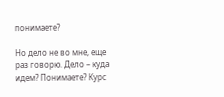понимаете?

Но дело не во мне, еще раз говорю. Дело – куда идем? Понимаете? Курс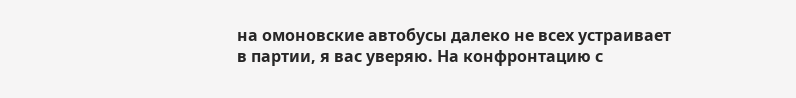на омоновские автобусы далеко не всех устраивает в партии, я вас уверяю. На конфронтацию с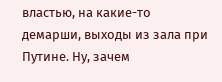властью, на какие-то демарши, выходы из зала при Путине. Ну, зачем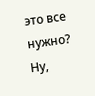это все нужно? Ну,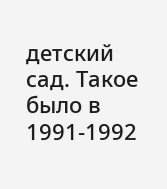детский сад. Такое было в 1991-1992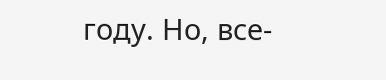году. Но, все-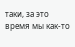таки, за это время мы как-то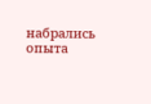набрались опыта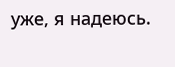уже, я надеюсь.